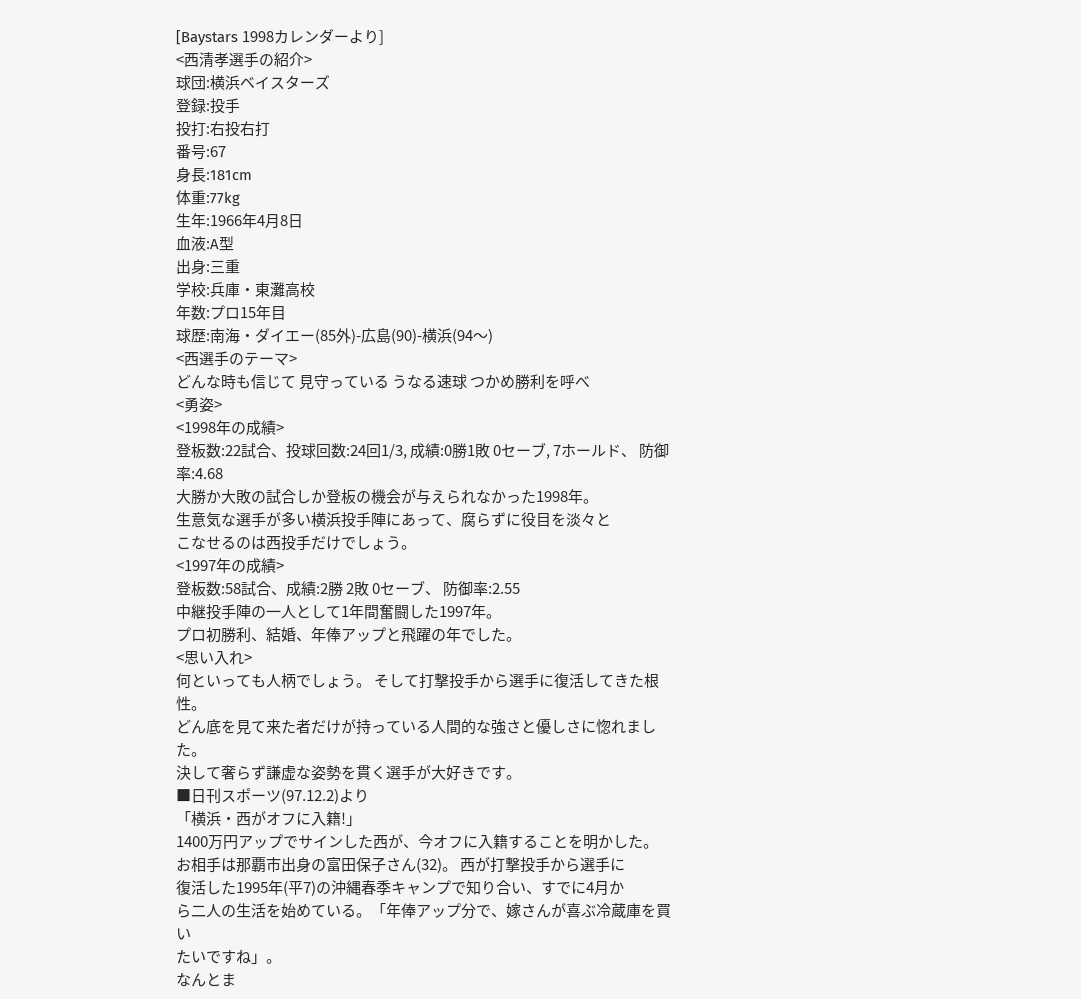[Baystars 1998カレンダーより]
<西清孝選手の紹介>
球団:横浜ベイスターズ
登録:投手
投打:右投右打
番号:67
身長:181cm
体重:77kg
生年:1966年4月8日
血液:A型
出身:三重
学校:兵庫・東灘高校
年数:プロ15年目
球歴:南海・ダイエー(85外)-広島(90)-横浜(94〜)
<西選手のテーマ>
どんな時も信じて 見守っている うなる速球 つかめ勝利を呼べ
<勇姿>
<1998年の成績>
登板数:22試合、投球回数:24回1/3, 成績:0勝1敗 0セーブ, 7ホールド、 防御率:4.68
大勝か大敗の試合しか登板の機会が与えられなかった1998年。
生意気な選手が多い横浜投手陣にあって、腐らずに役目を淡々と
こなせるのは西投手だけでしょう。
<1997年の成績>
登板数:58試合、成績:2勝 2敗 0セーブ、 防御率:2.55
中継投手陣の一人として1年間奮闘した1997年。
プロ初勝利、結婚、年俸アップと飛躍の年でした。
<思い入れ>
何といっても人柄でしょう。 そして打撃投手から選手に復活してきた根性。
どん底を見て来た者だけが持っている人間的な強さと優しさに惚れました。
決して奢らず謙虚な姿勢を貫く選手が大好きです。
■日刊スポーツ(97.12.2)より
「横浜・西がオフに入籍!」
1400万円アップでサインした西が、今オフに入籍することを明かした。
お相手は那覇市出身の富田保子さん(32)。 西が打撃投手から選手に
復活した1995年(平7)の沖縄春季キャンプで知り合い、すでに4月か
ら二人の生活を始めている。「年俸アップ分で、嫁さんが喜ぶ冷蔵庫を買い
たいですね」。
なんとま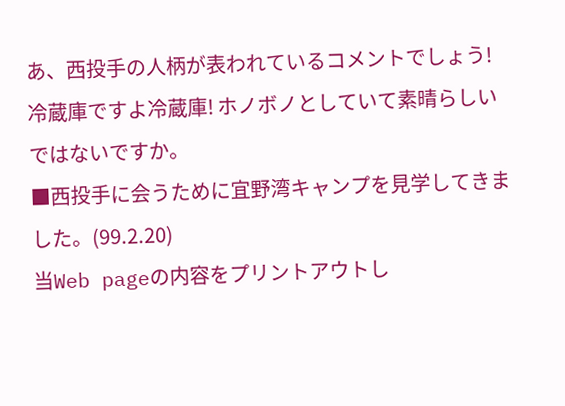あ、西投手の人柄が表われているコメントでしょう!
冷蔵庫ですよ冷蔵庫! ホノボノとしていて素晴らしいではないですか。
■西投手に会うために宜野湾キャンプを見学してきました。(99.2.20)
当Web pageの内容をプリントアウトし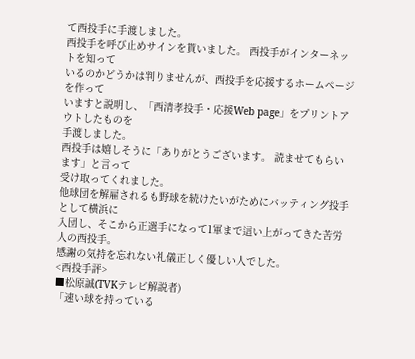て西投手に手渡しました。
西投手を呼び止めサインを貰いました。 西投手がインターネットを知って
いるのかどうかは判りませんが、西投手を応援するホームページを作って
いますと説明し、「西清孝投手・応援Web page」をプリントアウトしたものを
手渡しました。
西投手は嬉しそうに「ありがとうございます。 読ませてもらいます」と言って
受け取ってくれました。
他球団を解雇されるも野球を続けたいがためにバッティング投手として横浜に
入団し、そこから正選手になって1軍まで這い上がってきた苦労人の西投手。
感謝の気持を忘れない礼儀正しく優しい人でした。
<西投手評>
■松原誠(TVKテレビ解説者)
「速い球を持っている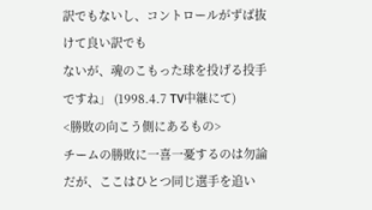訳でもないし、コントロールがずば抜けて良い訳でも
ないが、魂のこもった球を投げる投手ですね」 (1998.4.7 TV中継にて)
<勝敗の向こう側にあるもの>
チームの勝敗に一喜一憂するのは勿論だが、ここはひとつ同じ選手を追い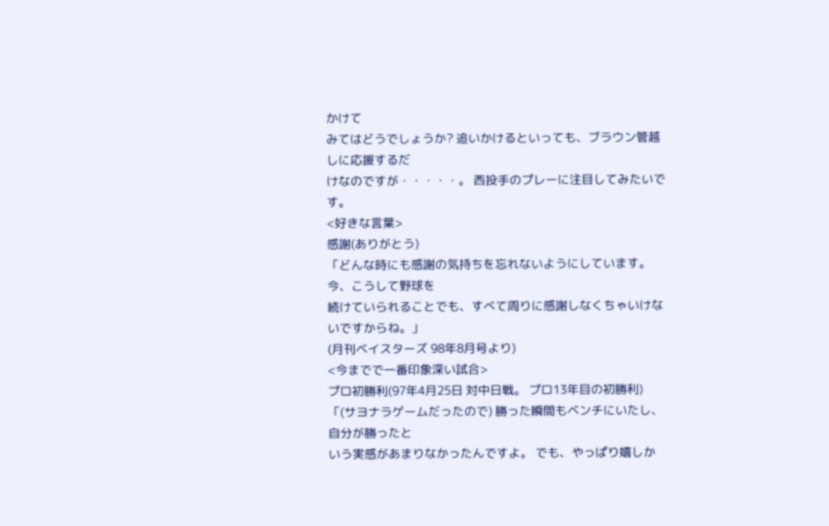かけて
みてはどうでしょうか? 追いかけるといっても、ブラウン管越しに応援するだ
けなのですが・・・・・。 西投手のプレーに注目してみたいです。
<好きな言葉>
感謝(ありがとう)
「どんな時にも感謝の気持ちを忘れないようにしています。 今、こうして野球を
続けていられることでも、すべて周りに感謝しなくちゃいけないですからね。」
(月刊ベイスターズ 98年8月号より)
<今までで一番印象深い試合>
プロ初勝利(97年4月25日 対中日戦。 プロ13年目の初勝利)
「(サヨナラゲームだったので) 勝った瞬間もベンチにいたし、自分が勝ったと
いう実感があまりなかったんですよ。 でも、やっぱり嬉しか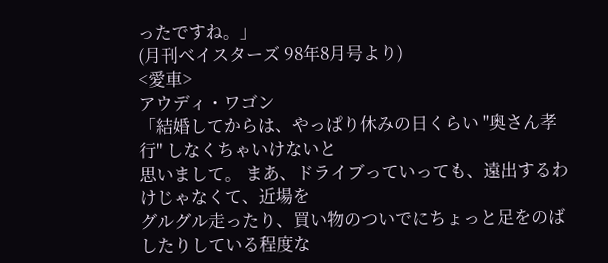ったですね。」
(月刊ベイスターズ 98年8月号より)
<愛車>
アウディ・ワゴン
「結婚してからは、やっぱり休みの日くらい "奥さん孝行" しなくちゃいけないと
思いまして。 まあ、ドライブっていっても、遠出するわけじゃなくて、近場を
グルグル走ったり、買い物のついでにちょっと足をのばしたりしている程度な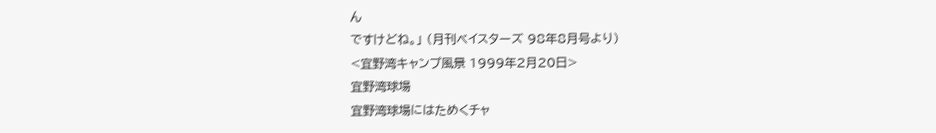ん
ですけどね。」 (月刊ベイスターズ 98年8月号より)
<宜野湾キャンプ風景 1999年2月20日>
宜野湾球場
宜野湾球場にはためくチャ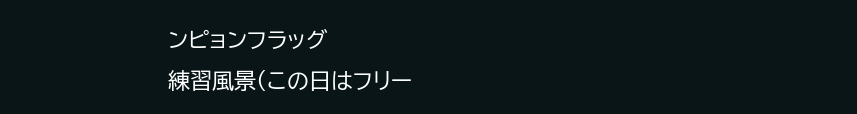ンピョンフラッグ
練習風景(この日はフリー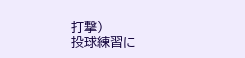打撃)
投球練習に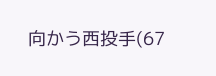向かう西投手(67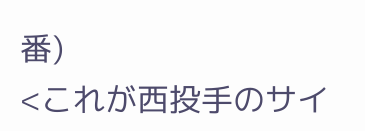番)
<これが西投手のサイ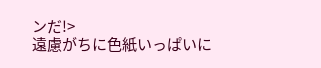ンだ!>
遠慮がちに色紙いっぱいに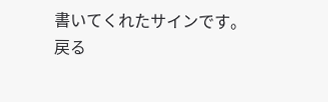書いてくれたサインです。
戻る